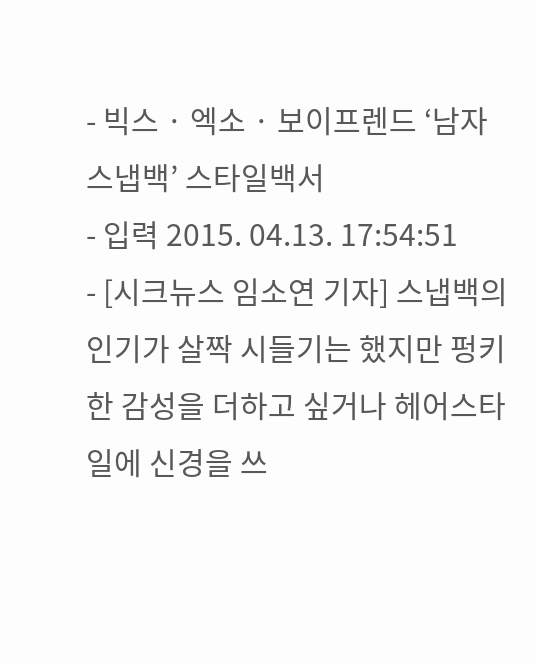- 빅스 · 엑소 · 보이프렌드 ‘남자 스냅백’ 스타일백서
- 입력 2015. 04.13. 17:54:51
- [시크뉴스 임소연 기자] 스냅백의 인기가 살짝 시들기는 했지만 펑키한 감성을 더하고 싶거나 헤어스타일에 신경을 쓰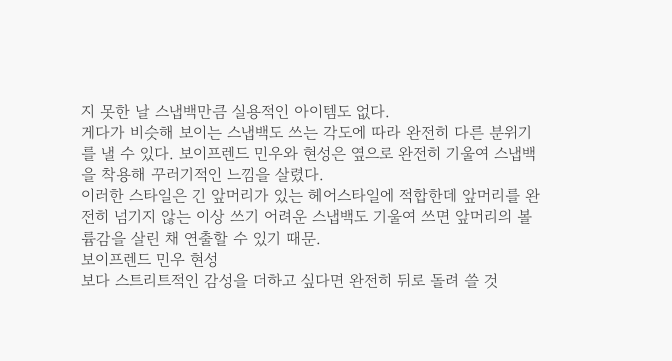지 못한 날 스냅백만큼 실용적인 아이템도 없다.
게다가 비슷해 보이는 스냅백도 쓰는 각도에 따라 완전히 다른 분위기를 낼 수 있다. 보이프렌드 민우와 현성은 옆으로 완전히 기울여 스냅백을 착용해 꾸러기적인 느낌을 살렸다.
이러한 스타일은 긴 앞머리가 있는 헤어스타일에 적합한데 앞머리를 완전히 넘기지 않는 이상 쓰기 어려운 스냅백도 기울여 쓰면 앞머리의 볼륨감을 살린 채 연출할 수 있기 때문.
보이프렌드 민우 현성
보다 스트리트적인 감성을 더하고 싶다면 완전히 뒤로 돌려 쓸 것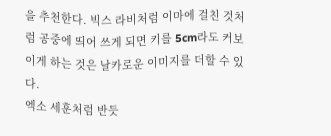을 추천한다. 빅스 라비처럼 이마에 걸친 것처럼 공중에 띄어 쓰게 되면 키를 5cm라도 커보이게 하는 것은 날카로운 이미지를 더할 수 있다.
엑소 세훈처럼 반듯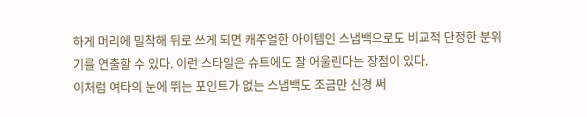하게 머리에 밀착해 뒤로 쓰게 되면 캐주얼한 아이템인 스냅백으로도 비교적 단정한 분위기를 연출할 수 있다. 이런 스타일은 슈트에도 잘 어울린다는 장점이 있다.
이처럼 여타의 눈에 뛰는 포인트가 없는 스냅백도 조금만 신경 써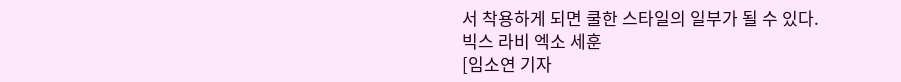서 착용하게 되면 쿨한 스타일의 일부가 될 수 있다.
빅스 라비 엑소 세훈
[임소연 기자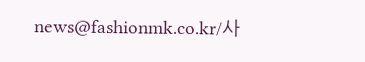news@fashionmk.co.kr/사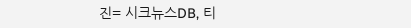진= 시크뉴스DB, 티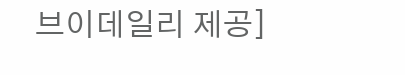브이데일리 제공]